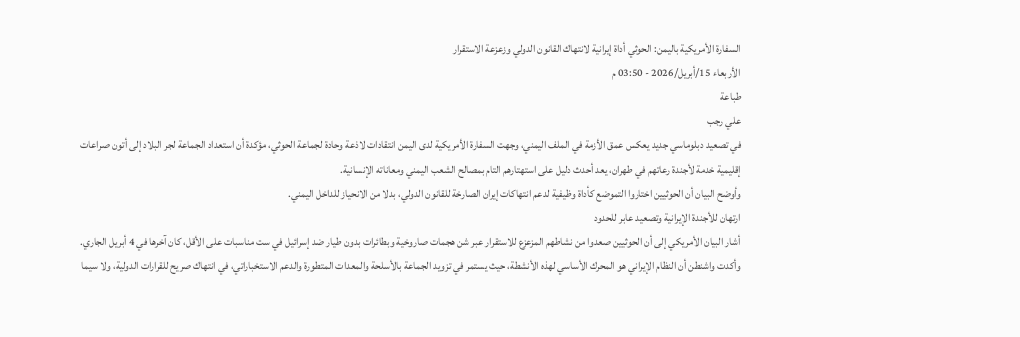السفارة الأمريكية باليمن: الحوثي أداة إيرانية لانتهاك القانون الدولي وزعزعة الاستقرار
الأربعاء 15/أبريل/2026 - 03:50 م
طباعة
علي رجب
في تصعيد دبلوماسي جديد يعكس عمق الأزمة في الملف اليمني، وجهت السفارة الأمريكية لدى اليمن انتقادات لاذعة وحادة لجماعة الحوثي، مؤكدة أن استعداد الجماعة لجر البلاد إلى أتون صراعات إقليمية خدمة لأجندة رعاتهم في طهران، يعد أحدث دليل على استهتارهم التام بمصالح الشعب اليمني ومعاناته الإنسانية.
وأوضح البيان أن الحوثيين اختاروا التموضع كأداة وظيفية لدعم انتهاكات إيران الصارخة للقانون الدولي، بدلا من الانحياز للداخل اليمني.
ارتهان للأجندة الإيرانية وتصعيد عابر للحدود
أشار البيان الأمريكي إلى أن الحوثيين صعدوا من نشاطهم المزعزع للاستقرار عبر شن هجمات صاروخية وبطائرات بدون طيار ضد إسرائيل في ست مناسبات على الأقل، كان آخرها في 4 أبريل الجاري.
وأكدت واشنطن أن النظام الإيراني هو المحرك الأساسي لهذه الأنشطة، حيث يستمر في تزويد الجماعة بالأسلحة والمعدات المتطورة والدعم الاستخباراتي، في انتهاك صريح للقرارات الدولية، ولا سيما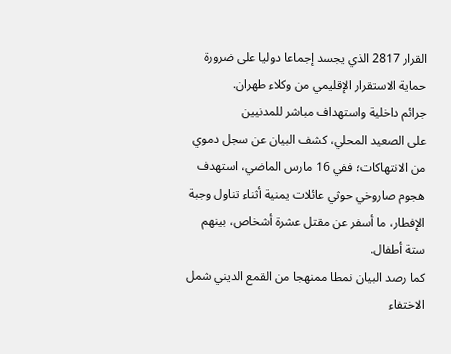القرار 2817 الذي يجسد إجماعا دوليا على ضرورة حماية الاستقرار الإقليمي من وكلاء طهران.
جرائم داخلية واستهداف مباشر للمدنيين
على الصعيد المحلي، كشف البيان عن سجل دموي من الانتهاكات؛ ففي 16 مارس الماضي، استهدف هجوم صاروخي حوثي عائلات يمنية أثناء تناول وجبة الإفطار، ما أسفر عن مقتل عشرة أشخاص، بينهم ستة أطفال.
كما رصد البيان نمطا ممنهجا من القمع الديني شمل الاختفاء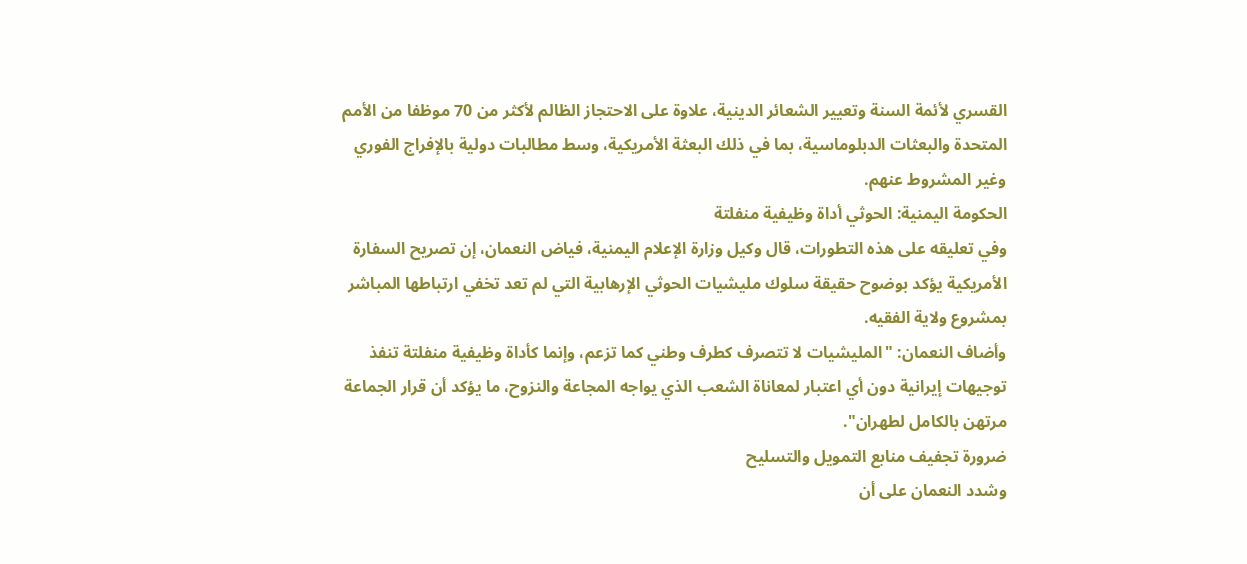القسري لأئمة السنة وتعيير الشعائر الدينية، علاوة على الاحتجاز الظالم لأكثر من 70 موظفا من الأمم المتحدة والبعثات الدبلوماسية، بما في ذلك البعثة الأمريكية، وسط مطالبات دولية بالإفراج الفوري وغير المشروط عنهم.
الحكومة اليمنية: الحوثي أداة وظيفية منفلتة
وفي تعليقه على هذه التطورات، قال وكيل وزارة الإعلام اليمنية، فياض النعمان، إن تصريح السفارة الأمريكية يؤكد بوضوح حقيقة سلوك مليشيات الحوثي الإرهابية التي لم تعد تخفي ارتباطها المباشر بمشروع ولاية الفقيه.
وأضاف النعمان: "المليشيات لا تتصرف كطرف وطني كما تزعم، وإنما كأداة وظيفية منفلتة تنفذ توجيهات إيرانية دون أي اعتبار لمعاناة الشعب الذي يواجه المجاعة والنزوح، ما يؤكد أن قرار الجماعة مرتهن بالكامل لطهران".
ضرورة تجفيف منابع التمويل والتسليح
وشدد النعمان على أن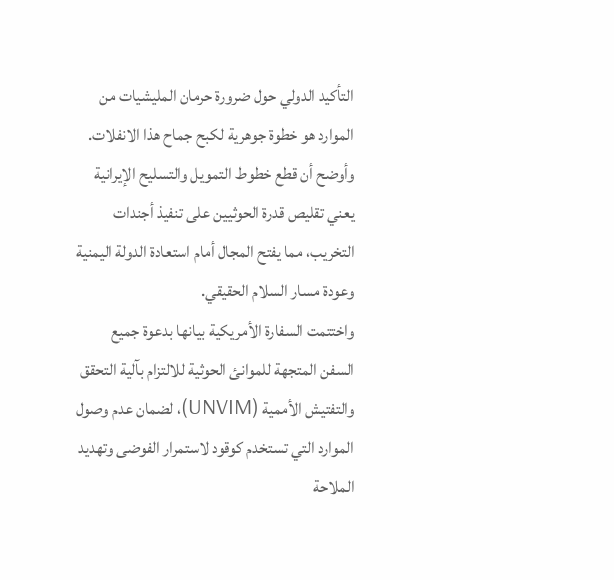التأكيد الدولي حول ضرورة حرمان المليشيات من الموارد هو خطوة جوهرية لكبح جماح هذا الانفلات. وأوضح أن قطع خطوط التمويل والتسليح الإيرانية يعني تقليص قدرة الحوثيين على تنفيذ أجندات التخريب، مما يفتح المجال أمام استعادة الدولة اليمنية وعودة مسار السلام الحقيقي.
واختتمت السفارة الأمريكية بيانها بدعوة جميع السفن المتجهة للموانئ الحوثية للالتزام بآلية التحقق والتفتيش الأممية (UNVIM)، لضمان عدم وصول الموارد التي تستخدم كوقود لاستمرار الفوضى وتهديد الملاحة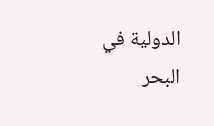الدولية في البحر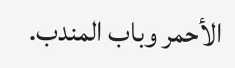الأحمر وباب المندب.